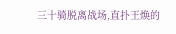三十骑脱离战场,直扑王焕的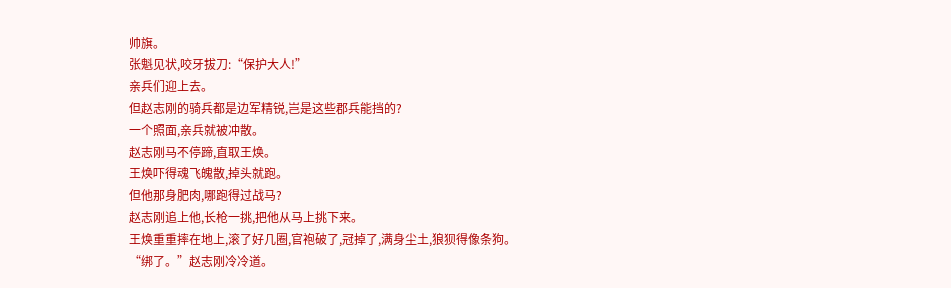帅旗。
张魁见状,咬牙拔刀:“保护大人!”
亲兵们迎上去。
但赵志刚的骑兵都是边军精锐,岂是这些郡兵能挡的?
一个照面,亲兵就被冲散。
赵志刚马不停蹄,直取王焕。
王焕吓得魂飞魄散,掉头就跑。
但他那身肥肉,哪跑得过战马?
赵志刚追上他,长枪一挑,把他从马上挑下来。
王焕重重摔在地上,滚了好几圈,官袍破了,冠掉了,满身尘土,狼狈得像条狗。
“绑了。”赵志刚冷冷道。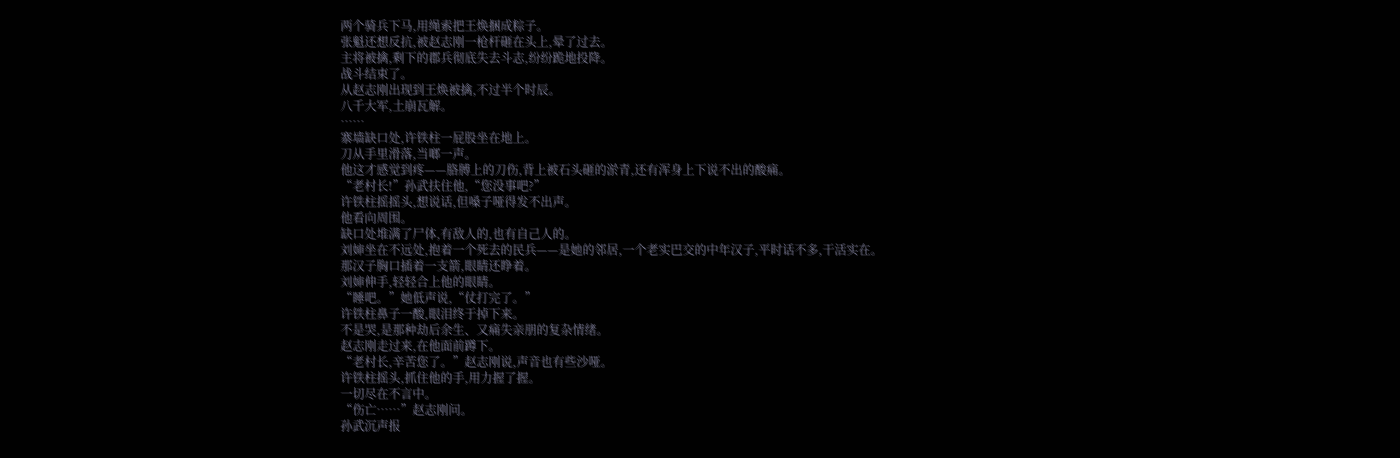两个骑兵下马,用绳索把王焕捆成粽子。
张魁还想反抗,被赵志刚一枪杆砸在头上,晕了过去。
主将被擒,剩下的郡兵彻底失去斗志,纷纷跪地投降。
战斗结束了。
从赵志刚出现到王焕被擒,不过半个时辰。
八千大军,土崩瓦解。
……
寨墙缺口处,许铁柱一屁股坐在地上。
刀从手里滑落,当啷一声。
他这才感觉到疼——胳膊上的刀伤,背上被石头砸的淤青,还有浑身上下说不出的酸痛。
“老村长!”孙武扶住他,“您没事吧?”
许铁柱摇摇头,想说话,但嗓子哑得发不出声。
他看向周围。
缺口处堆满了尸体,有敌人的,也有自己人的。
刘婶坐在不远处,抱着一个死去的民兵——是她的邻居,一个老实巴交的中年汉子,平时话不多,干活实在。
那汉子胸口插着一支箭,眼睛还睁着。
刘婶伸手,轻轻合上他的眼睛。
“睡吧。”她低声说,“仗打完了。”
许铁柱鼻子一酸,眼泪终于掉下来。
不是哭,是那种劫后余生、又痛失亲朋的复杂情绪。
赵志刚走过来,在他面前蹲下。
“老村长,辛苦您了。”赵志刚说,声音也有些沙哑。
许铁柱摇头,抓住他的手,用力握了握。
一切尽在不言中。
“伤亡……”赵志刚问。
孙武沉声报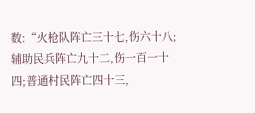数:“火枪队阵亡三十七,伤六十八;辅助民兵阵亡九十二,伤一百一十四;普通村民阵亡四十三,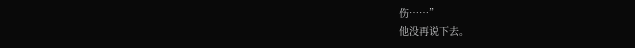伤……”
他没再说下去。